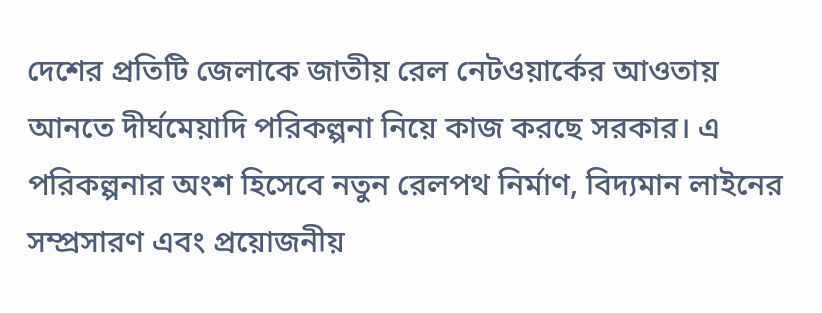দেশের প্রতিটি জেলাকে জাতীয় রেল নেটওয়ার্কের আওতায় আনতে দীর্ঘমেয়াদি পরিকল্পনা নিয়ে কাজ করছে সরকার। এ পরিকল্পনার অংশ হিসেবে নতুন রেলপথ নির্মাণ, বিদ্যমান লাইনের সম্প্রসারণ এবং প্রয়োজনীয়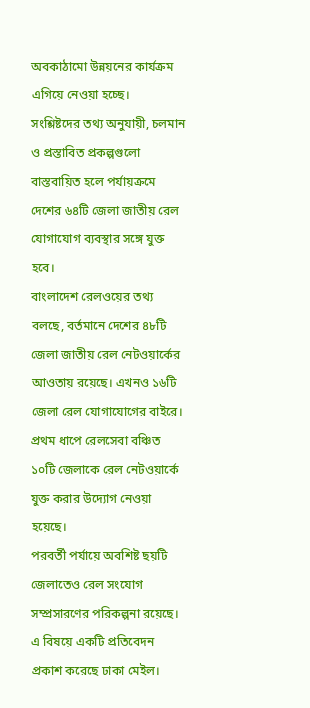অবকাঠামো উন্নয়নের কার্যক্রম এগিয়ে নেওয়া হচ্ছে।
সংশ্লিষ্টদের তথ্য অনুযায়ী, চলমান ও প্রস্তাবিত প্রকল্পগুলো বাস্তবায়িত হলে পর্যায়ক্রমে দেশের ৬৪টি জেলা জাতীয় রেল যোগাযোগ ব্যবস্থার সঙ্গে যুক্ত হবে।
বাংলাদেশ রেলওয়ের তথ্য বলছে, বর্তমানে দেশের ৪৮টি জেলা জাতীয় রেল নেটওয়ার্কের আওতায় রয়েছে। এখনও ১৬টি জেলা রেল যোগাযোগের বাইরে। প্রথম ধাপে রেলসেবা বঞ্চিত ১০টি জেলাকে রেল নেটওয়ার্কে যুক্ত করার উদ্যোগ নেওয়া হয়েছে।
পরবর্তী পর্যায়ে অবশিষ্ট ছয়টি জেলাতেও রেল সংযোগ সম্প্রসারণের পরিকল্পনা রয়েছে। এ বিষয়ে একটি প্রতিবেদন প্রকাশ করেছে ঢাকা মেইল।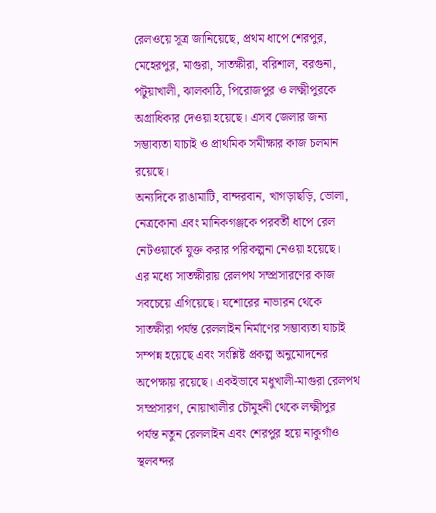রেলওয়ে সূত্র জানিয়েছে, প্রথম ধাপে শেরপুর, মেহেরপুর, মাগুরা, সাতক্ষীরা, বরিশাল, বরগুনা, পটুয়াখালী, ঝালকাঠি, পিরোজপুর ও লক্ষ্মীপুরকে অগ্রাধিকার দেওয়া হয়েছে। এসব জেলার জন্য সম্ভাব্যতা যাচাই ও প্রাথমিক সমীক্ষার কাজ চলমান রয়েছে।
অন্যদিকে রাঙামাটি, বান্দরবান, খাগড়াছড়ি, ভোলা, নেত্রকোনা এবং মানিকগঞ্জকে পরবর্তী ধাপে রেল নেটওয়ার্কে যুক্ত করার পরিকল্পনা নেওয়া হয়েছে।
এর মধ্যে সাতক্ষীরায় রেলপথ সম্প্রসারণের কাজ সবচেয়ে এগিয়েছে। যশোরের নাভারন থেকে সাতক্ষীরা পর্যন্ত রেললাইন নির্মাণের সম্ভাব্যতা যাচাই সম্পন্ন হয়েছে এবং সংশ্লিষ্ট প্রকল্প অনুমোদনের অপেক্ষায় রয়েছে। একইভাবে মধুখালী-মাগুরা রেলপথ সম্প্রসারণ, নোয়াখালীর চৌমুহনী থেকে লক্ষ্মীপুর পর্যন্ত নতুন রেললাইন এবং শেরপুর হয়ে নাকুগাঁও স্থলবন্দর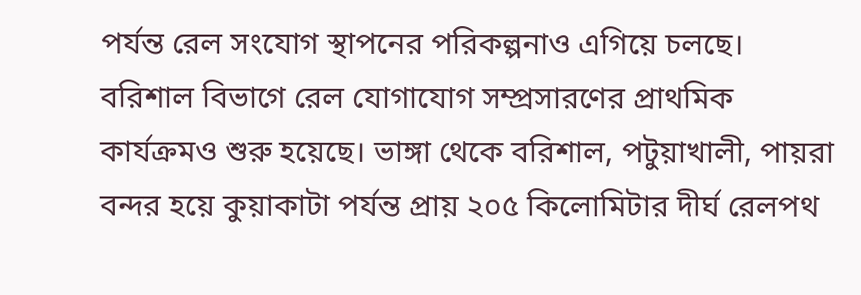পর্যন্ত রেল সংযোগ স্থাপনের পরিকল্পনাও এগিয়ে চলছে।
বরিশাল বিভাগে রেল যোগাযোগ সম্প্রসারণের প্রাথমিক কার্যক্রমও শুরু হয়েছে। ভাঙ্গা থেকে বরিশাল, পটুয়াখালী, পায়রা বন্দর হয়ে কুয়াকাটা পর্যন্ত প্রায় ২০৫ কিলোমিটার দীর্ঘ রেলপথ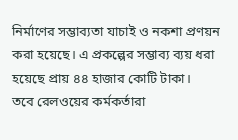নির্মাণের সম্ভাব্যতা যাচাই ও নকশা প্রণয়ন করা হয়েছে। এ প্রকল্পের সম্ভাব্য ব্যয় ধরা হয়েছে প্রায় ৪৪ হাজার কোটি টাকা।
তবে রেলওয়ের কর্মকর্তারা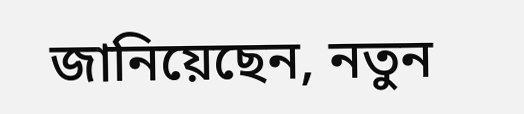জানিয়েছেন, নতুন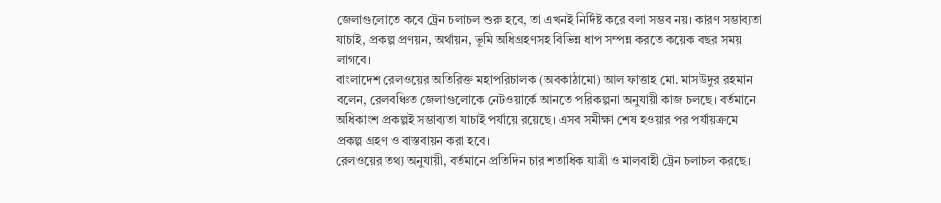জেলাগুলোতে কবে ট্রেন চলাচল শুরু হবে, তা এখনই নির্দিষ্ট করে বলা সম্ভব নয়। কারণ সম্ভাব্যতা যাচাই, প্রকল্প প্রণয়ন, অর্থায়ন, ভূমি অধিগ্রহণসহ বিভিন্ন ধাপ সম্পন্ন করতে কয়েক বছর সময় লাগবে।
বাংলাদেশ রেলওয়ের অতিরিক্ত মহাপরিচালক (অবকাঠামো) আল ফাত্তাহ মো. মাসউদুর রহমান বলেন, রেলবঞ্চিত জেলাগুলোকে নেটওয়ার্কে আনতে পরিকল্পনা অনুযায়ী কাজ চলছে। বর্তমানে অধিকাংশ প্রকল্পই সম্ভাব্যতা যাচাই পর্যায়ে রয়েছে। এসব সমীক্ষা শেষ হওয়ার পর পর্যায়ক্রমে প্রকল্প গ্রহণ ও বাস্তবায়ন করা হবে।
রেলওয়ের তথ্য অনুযায়ী, বর্তমানে প্রতিদিন চার শতাধিক যাত্রী ও মালবাহী ট্রেন চলাচল করছে।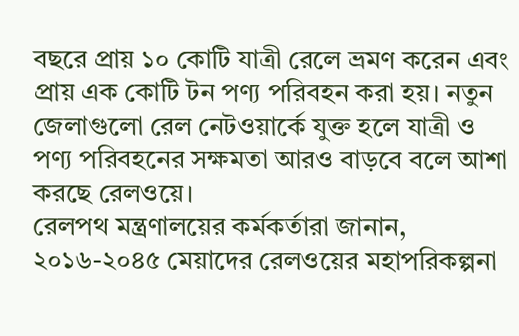বছরে প্রায় ১০ কোটি যাত্রী রেলে ভ্রমণ করেন এবং প্রায় এক কোটি টন পণ্য পরিবহন করা হয়। নতুন জেলাগুলো রেল নেটওয়ার্কে যুক্ত হলে যাত্রী ও পণ্য পরিবহনের সক্ষমতা আরও বাড়বে বলে আশা করছে রেলওয়ে।
রেলপথ মন্ত্রণালয়ের কর্মকর্তারা জানান, ২০১৬-২০৪৫ মেয়াদের রেলওয়ের মহাপরিকল্পনা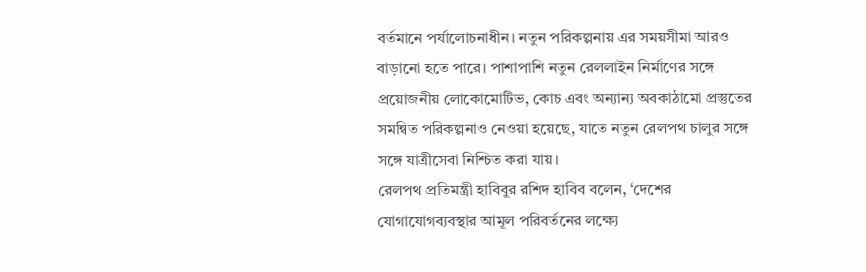বর্তমানে পর্যালোচনাধীন। নতুন পরিকল্পনায় এর সময়সীমা আরও বাড়ানো হতে পারে। পাশাপাশি নতুন রেললাইন নির্মাণের সঙ্গে প্রয়োজনীয় লোকোমোটিভ, কোচ এবং অন্যান্য অবকাঠামো প্রস্তুতের সমন্বিত পরিকল্পনাও নেওয়া হয়েছে, যাতে নতুন রেলপথ চালুর সঙ্গে সঙ্গে যাত্রীসেবা নিশ্চিত করা যায়।
রেলপথ প্রতিমন্ত্রী হাবিবুর রশিদ হাবিব বলেন, ‘দেশের যোগাযোগব্যবস্থার আমূল পরিবর্তনের লক্ষ্যে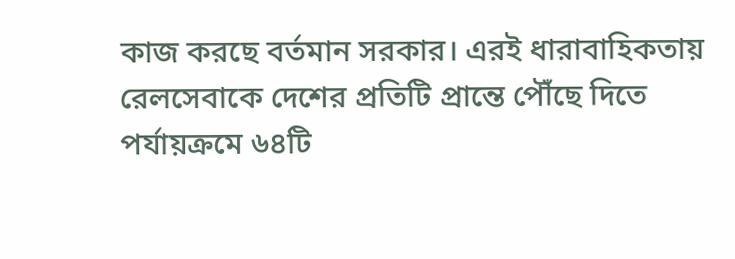কাজ করছে বর্তমান সরকার। এরই ধারাবাহিকতায় রেলসেবাকে দেশের প্রতিটি প্রান্তে পৌঁছে দিতে পর্যায়ক্রমে ৬৪টি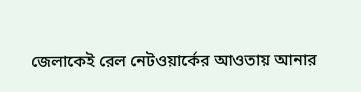জেলাকেই রেল নেটওয়ার্কের আওতায় আনার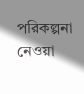পরিকল্পনা নেওয়া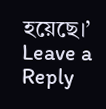হয়েছে।’
Leave a Reply